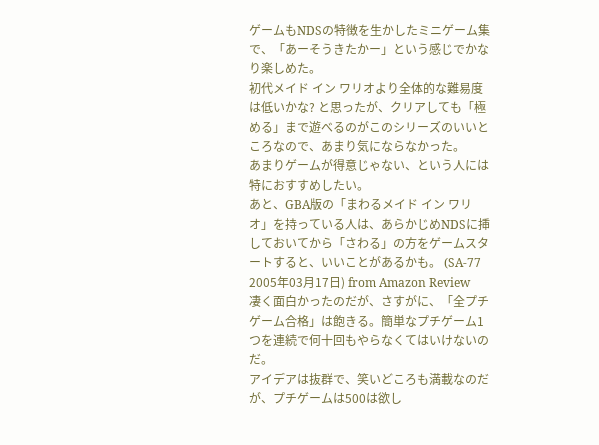ゲームもNDSの特徴を生かしたミニゲーム集で、「あーそうきたかー」という感じでかなり楽しめた。
初代メイド イン ワリオより全体的な難易度は低いかな? と思ったが、クリアしても「極める」まで遊べるのがこのシリーズのいいところなので、あまり気にならなかった。
あまりゲームが得意じゃない、という人には特におすすめしたい。
あと、GBA版の「まわるメイド イン ワリオ」を持っている人は、あらかじめNDSに挿しておいてから「さわる」の方をゲームスタートすると、いいことがあるかも。 (SA-77 2005年03月17日) from Amazon Review
凄く面白かったのだが、さすがに、「全プチゲーム合格」は飽きる。簡単なプチゲーム1つを連続で何十回もやらなくてはいけないのだ。
アイデアは抜群で、笑いどころも満載なのだが、プチゲームは500は欲し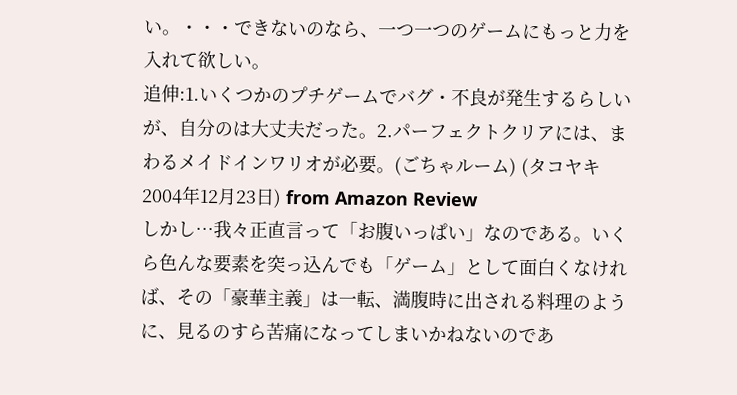い。・・・できないのなら、一つ一つのゲームにもっと力を入れて欲しい。
追伸:1.いくつかのプチゲームでバグ・不良が発生するらしいが、自分のは大丈夫だった。2.パーフェクトクリアには、まわるメイドインワリオが必要。(ごちゃルーム) (タコヤキ 2004年12月23日) from Amazon Review
しかし…我々正直言って「お腹いっぱい」なのである。いくら色んな要素を突っ込んでも「ゲーム」として面白くなければ、その「豪華主義」は一転、満腹時に出される料理のように、見るのすら苦痛になってしまいかねないのであ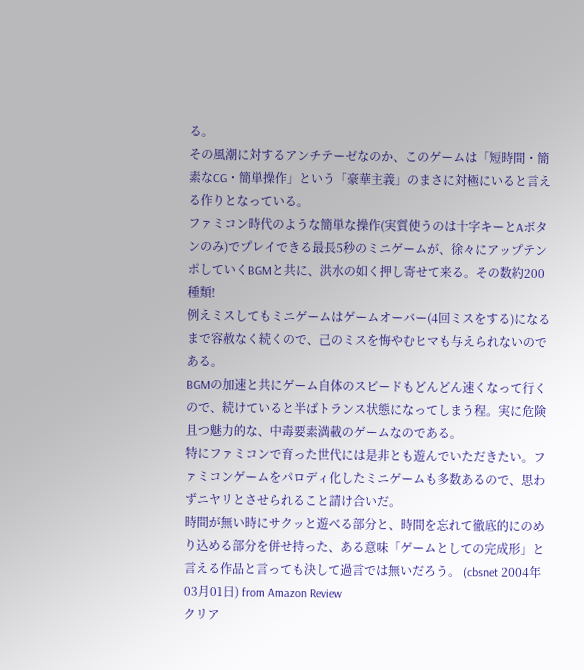る。
その風潮に対するアンチテーゼなのか、このゲームは「短時間・簡素なCG・簡単操作」という「豪華主義」のまさに対極にいると言える作りとなっている。
ファミコン時代のような簡単な操作(実質使うのは十字キーとAボタンのみ)でプレイできる最長5秒のミニゲームが、徐々にアップテンポしていくBGMと共に、洪水の如く押し寄せて来る。その数約200種類!
例えミスしてもミニゲームはゲームオーバー(4回ミスをする)になるまで容赦なく続くので、己のミスを悔やむヒマも与えられないのである。
BGMの加速と共にゲーム自体のスピードもどんどん速くなって行くので、続けていると半ばトランス状態になってしまう程。実に危険且つ魅力的な、中毒要素満載のゲームなのである。
特にファミコンで育った世代には是非とも遊んでいただきたい。ファミコンゲームをパロディ化したミニゲームも多数あるので、思わずニヤリとさせられること請け合いだ。
時間が無い時にサクッと遊べる部分と、時間を忘れて徹底的にのめり込める部分を併せ持った、ある意味「ゲームとしての完成形」と言える作品と言っても決して過言では無いだろう。 (cbsnet 2004年03月01日) from Amazon Review
クリア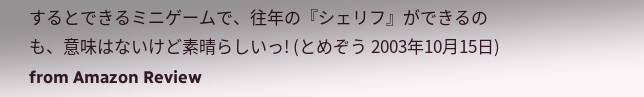するとできるミニゲームで、往年の『シェリフ』ができるのも、意味はないけど素晴らしいっ! (とめぞう 2003年10月15日) from Amazon Review